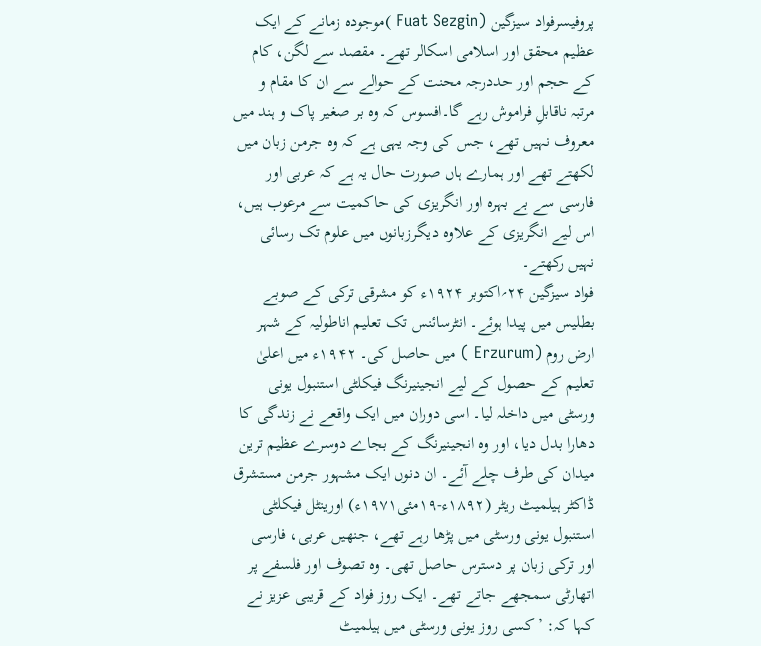پروفیسرفواد سیزگین (Fuat Sezgin )موجودہ زمانے کے ایک عظیم محقق اور اسلامی اسکالر تھے۔ مقصد سے لگن، کام کے حجم اور حددرجہ محنت کے حوالے سے ان کا مقام و مرتبہ ناقابلِ فراموش رہے گا۔افسوس کہ وہ بر صغیر پاک و ہند میں معروف نہیں تھے، جس کی وجہ یہی ہے کہ وہ جرمن زبان میں لکھتے تھے اور ہمارے ہاں صورت حال یہ ہے کہ عربی اور فارسی سے بے بہرہ اور انگریزی کی حاکمیت سے مرعوب ہیں، اس لیے انگریزی کے علاوہ دیگرزبانوں میں علوم تک رسائی نہیں رکھتے۔
فواد سیزگین ۲۴؍اکتوبر ۱۹۲۴ء کو مشرقی ترکی کے صوبے بطلیس میں پیدا ہوئے۔ انٹرسائنس تک تعلیم اناطولیہ کے شہر ارض روم (Erzurum ) میں حاصل کی۔ ۱۹۴۲ء میں اعلیٰ تعلیم کے حصول کے لیے انجینیرنگ فیکلٹی استنبول یونی ورسٹی میں داخلہ لیا۔ اسی دوران میں ایک واقعے نے زندگی کا دھارا بدل دیا، اور وہ انجینیرنگ کے بجاے دوسرے عظیم ترین میدان کی طرف چلے آئے۔ ان دنوں ایک مشہور جرمن مستشرق ڈاکٹر ہیلمیٹ ریٹر (۱۸۹۲ء-۱۹مئی۱۹۷۱ء) اورینٹل فیکلٹی استنبول یونی ورسٹی میں پڑھا رہے تھے، جنھیں عربی، فارسی اور ترکی زبان پر دسترس حاصل تھی۔ وہ تصوف اور فلسفے پر اتھارٹی سمجھے جاتے تھے۔ ایک روز فواد کے قریبی عزیز نے کہا کہ: ’کسی روز یونی ورسٹی میں ہیلمیٹ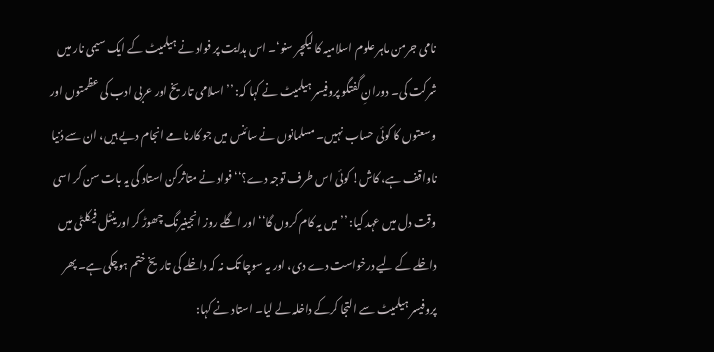نامی جرمن ماہر علوم اسلامیہ کا لیکچر سنو‘۔ اس ہدایت پر فواد نے ہیلمیٹ کے ایک سیمی نار میں شرکت کی۔ دورانِ گفتگو پروفیسر ہیلمیٹ نے کہا کہ: ’’اسلامی تاریخ اور عربی ادب کی عظمتوں اور وسعتوں کا کوئی حساب نہیں۔ مسلمانوں نے سائنس میں جو کارنامے انجام دیے ہیں، ان سے دُنیا ناواقف ہے، کاش! کوئی اس طرف توجہ دے؟‘‘فواد نے متاثرکن استاد کی یہ بات سن کر اسی وقت دل میں عہد کیا: ’’میں یہ کام کروں گا‘‘ اور اگلے روز انجینیرنگ چھوڑ کر اورینٹل فیکلٹی میں داخلے کے لیے درخواست دے دی، اور یہ سوچا تک نہ کہ داخلے کی تاریخ ختم ہوچکی ہے۔ پھر پروفیسر ہیلمیٹ سے التجا کرکے داخلہ لے لیا۔ استاد نے کہا: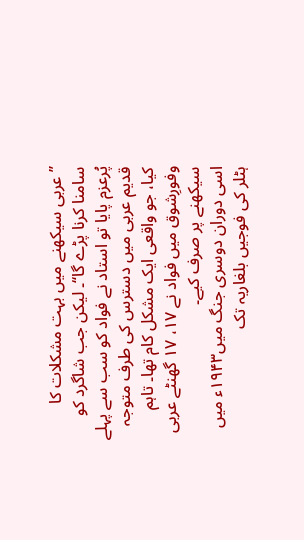’’عربی سیکھنے میں بہت مشکلات کا سامنا کرنا پڑے گا‘‘۔ لیکن جب شاگرد کو پُرعزم پایا تو استاد نے فواد کو سب سے پہلے قدیم عربی میں دسترس کی طرف متوجہ کیا، جو واقعی ایک مشکل کام تھا۔ تاہم وفورِشوق میں فواد نے ۱۷، ۱۷ گھنٹے عربی سیکھنے پر صرف کیے۔
اسی دوران دوسری جنگ میں۱۹۴۳ء میں ہٹلر کی فوجیں بلغاریہ تک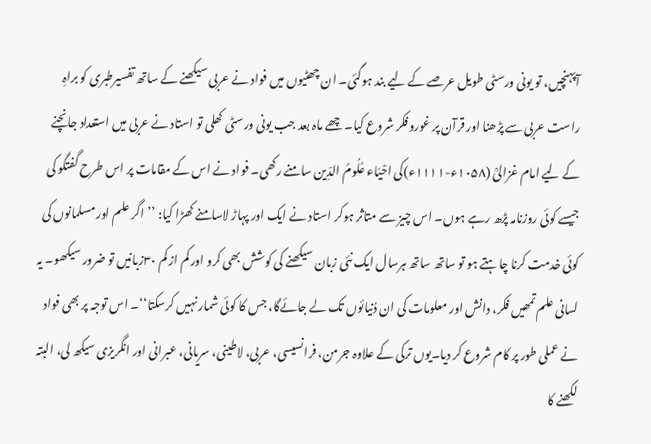آپہنچیں، تو یونی ورسٹی طویل عرصے کے لیے بند ہوگئی۔ ان چھٹیوں میں فواد نے عربی سیکھنے کے ساتھ تفسیرطبری کو براہِ راست عربی سے پڑھنا اور قرآن پر غوروفکر شروع کیا۔ چھے ماہ بعد جب یونی ورسٹی کھلی تو استاد نے عربی میں استعداد جانچنے کے لیے امام غزالیؒ (۱۰۵۸ء-۱۱۱۱ء)کی احْیَاء عُلُومُ الدِّین سامنے رکھی۔ فواد نے اس کے مقامات پر اس طرح گفتگو کی جیسے کوئی روزنامہ پڑھ رہے ہوں۔ اس چیز سے متاثر ہوکر استاد نے ایک اور پہاڑ لاسامنے کھڑا کیا: ’’اگر علم اور مسلمانوں کی کوئی خدمت کرنا چاہتے ہو تو ساتھ ساتھ ہرسال ایک نئی زبان سیکھنے کی کوشش بھی کرو اور کم از کم ۳۰زبانیں تو ضرور سیکھو۔ یہ لسانی علم تمھیں فکر، دانش اور معلومات کی ان دُنیائوں تک لے جائےگا، جس کا کوئی شمار نہیں کرسکتا‘‘۔ اس توجہ پر بھی فواد نے عملی طور پر کام شروع کر دیا۔یوں ترکی کے علاوہ جرمن، فرانسیسی، عربی، لاطینی، سریانی، عبرانی اور انگریزی سیکھ لی، البتہ لکھنے کا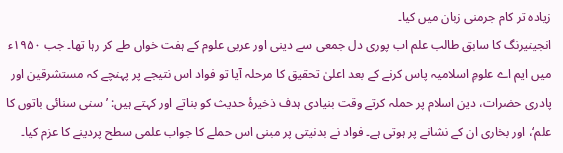زیادہ تر کام جرمنی زبان میں کیا۔
انجینیرنگ کا سابق طالب علم اب پوری دل جمعی سے دینی اور عربی علوم کے ہفت خواں طے کر رہا تھا۔ جب ۱۹۵۰ء میں ایم اے علومِ اسلامیہ پاس کرنے کے بعد اعلیٰ تحقیق کا مرحلہ آیا تو فواد اس نتیجے پر پہنچے کہ مستشرقین اور پادری حضرات، دین اسلام پر حملہ کرتے وقت بنیادی ہدف ذخیرۂ حدیث کو بناتے اور کہتے ہیں: ’سنی سنائی باتوں کا علم‘، اور بخاری ان کے نشانے پر ہوتی ہے۔ فواد نے بدنیتی پر مبنی اس حملے کا جواب علمی سطح پردینے کا عزم کیا۔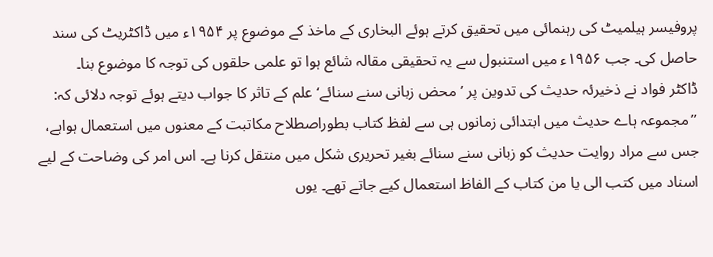پروفیسر ہیلمیٹ کی رہنمائی میں تحقیق کرتے ہوئے البخاری کے ماخذ کے موضوع پر ۱۹۵۴ء میں ڈاکٹریٹ کی سند حاصل کی۔ جب ۱۹۵۶ء میں استنبول سے یہ تحقیقی مقالہ شائع ہوا تو علمی حلقوں کی توجہ کا موضوع بنا۔
ڈاکٹر فواد نے ذخیرئہ حدیث کی تدوین پر ’محض زبانی سنے سنائے‘ علم کے تاثر کا جواب دیتے ہوئے توجہ دلائی کہ: ’’مجموعہ ہاے حدیث میں ابتدائی زمانوں ہی سے لفظ کتاب بطوراصطلاح مکاتبت کے معنوں میں استعمال ہواہے، جس سے مراد روایت حدیث کو زبانی سنے سنائے بغیر تحریری شکل میں منتقل کرنا ہے۔ اس امر کی وضاحت کے لیے اسناد میں کتب الی یا من کتاب کے الفاظ استعمال کیے جاتے تھے۔ یوں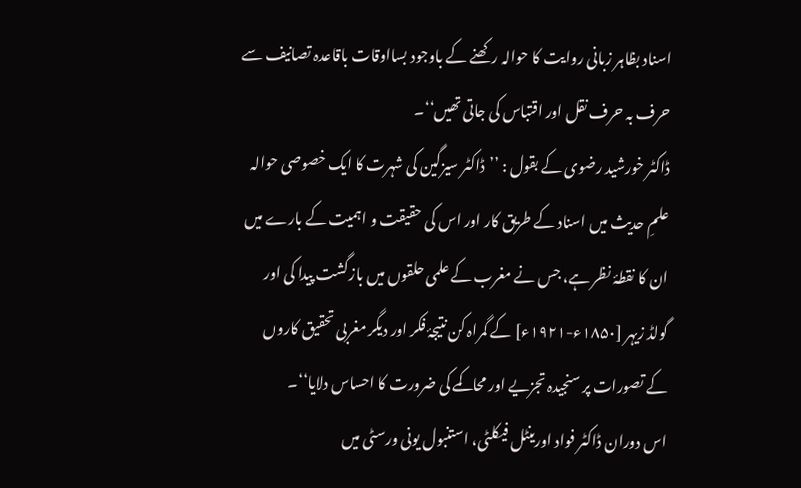اسناد بظاہر زبانی روایت کا حوالہ رکھنے کے باوجود بسااوقات باقاعدہ تصانیف سے حرف بہ حرف نقل اور اقتباس کی جاتی تھیں‘‘۔
ڈاکٹر خورشید رضوی کے بقول : ’’ڈاکٹر سیزگین کی شہرت کا ایک خصوصی حوالہ علمِ حدیث میں اسناد کے طریق کار اور اس کی حقیقت و اہمیت کے بارے میں ان کا نقطۂ نظر ہے، جس نے مغرب کے علمی حلقوں میں بازگشت پیدا کی اور گولڈ زیہر [۱۸۵۰ء-۱۹۲۱ء] کے گمراہ کن نتیجۂ فکر اور دیگر مغربی تحقیق کاروں کے تصورات پر سنجیدہ تجزیے اور محاکمے کی ضرورت کا احساس دلایا‘‘۔
اس دوران ڈاکٹر فواد اورینٹل فیکلٹی، استنبول یونی ورسٹی میں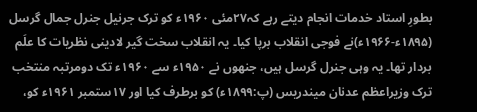بطورِ استاد خدمات انجام دیتے رہے کہ۲۷مئی ۱۹۶۰ء کو ترک جرنیل جنرل جمال گرسل (۱۸۹۵ء-۱۹۶۶ء)نے فوجی انقلاب برپا کیا۔ یہ انقلاب سخت گیر لادینی نظریات کا علَم بردار تھا۔ یہ وہی جنرل گرسل ہیں، جنھوں نے ۱۹۵۰ء سے ۱۹۶۰ء تک دومرتبہ منتخب ترک وزیراعظم عدنان میندریس (پ:۱۸۹۹ء) کو برطرف کیا اور ۱۷ستمبر ۱۹۶۱ء کو،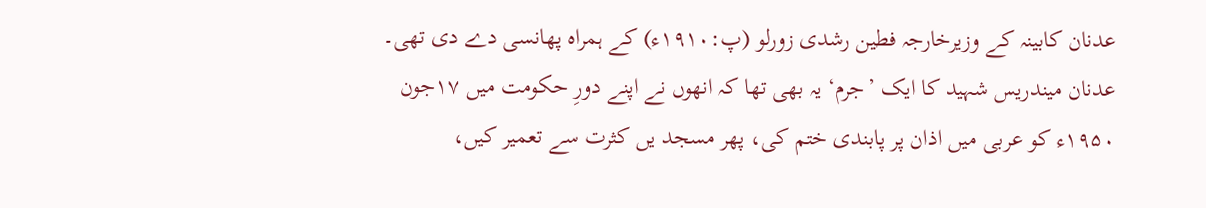عدنان کابینہ کے وزیرخارجہ فطین رشدی زورلو (پ:۱۹۱۰ء) کے ہمراہ پھانسی دے دی تھی۔ عدنان میندریس شہید کا ایک ’جرم‘ یہ بھی تھا کہ انھوں نے اپنے دورِ حکومت میں ۱۷جون ۱۹۵۰ء کو عربی میں اذان پر پابندی ختم کی، پھر مسجد یں کثرت سے تعمیر کیں،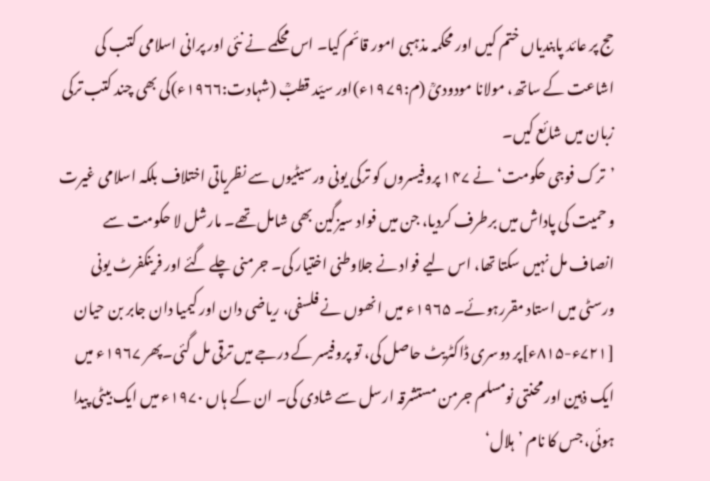حج پر عائد پابندیاں ختم کیں اور محکمہ مذہبی امور قائم کیا۔ اس محکمے نے نئی اور پرانی اسلامی کتب کی اشاعت کے ساتھ، مولانا مودودیؒ (م:۱۹۷۹ء)اور سیّد قطبؒ (شہادت:۱۹۶۶ء)کی بھی چند کتب ترکی زبان میں شائع کیں۔
’ترک فوجی حکومت‘ نے ۱۴۷ پروفیسروں کو ترکی یونی ورسیٹیوں سے نظریاتی اختلاف بلکہ اسلامی غیرت و حمیت کی پاداش میں برطرف کردیا، جن میں فواد سیزگین بھی شامل تھے۔ مارشل لا حکومت سے انصاف مل نہیں سکتا تھا، اس لیے فواد نے جلاوطنی اختیار کی۔ جرمنی چلے گئے اور فرینکفرٹ یونی ورسٹی میں استاد مقررہوئے۔ ۱۹۶۵ء میں انھوں نے فلسفی، ریاضی دان اور کیمیا دان جابر بن حیان [۷۲۱ء-۸۱۵ء]پر دوسری ڈاکٹریٹ حاصل کی، تو پروفیسر کے درجے میں ترقی مل گئی۔پھر ۱۹۶۷ء میں ایک ذہین اور محنتی نومسلم جرمن مستشرقہ ارسل سے شادی کی۔ ان کے ہاں ۱۹۷۰ء میں ایک بیٹی پیدا ہوئی، جس کا نام ’ہلال‘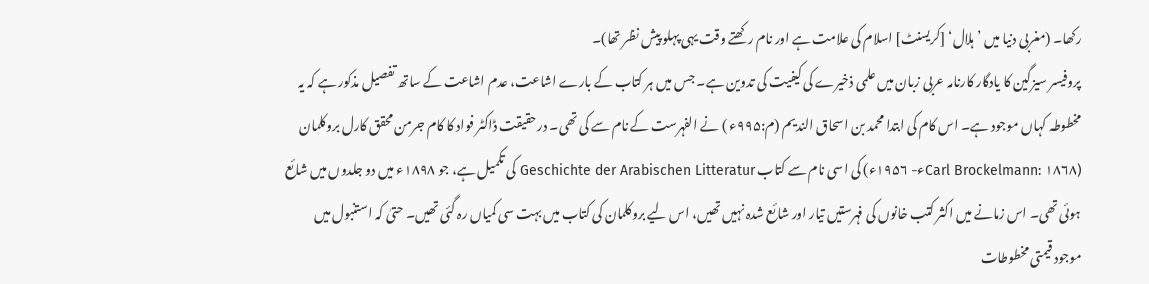رکھا۔ (مغربی دنیا میں ’ہلال‘ [کریسنٹ] اسلام کی علامت ہے اور نام رکھتے وقت یہی پہلو پیش نظر تھا)۔
پروفیسر سیزگین کا یادگار کارنامہ عربی زبان میں علمی ذخیرے کی کیفیت کی تدوین ہے۔ جس میں ہر کتاب کے بارے اشاعت، عدم اشاعت کے ساتھ تفصیل مذکور ہے کہ یہ مخطوطہ کہاں موجود ہے۔ اس کام کی ابتدا محمد بن اسحاق الندیم (م:۹۹۵ء ) نے الفہرست کے نام سے کی تھی۔ درحقیقت ڈاکٹر فواد کا کام جرمن محقق کارل بروکلمان (Carl Brockelmann: ۱۸۶۸ء- ۱۹۵۶ء) کی اسی نام سے کتاب Geschichte der Arabischen Litteratur کی تکمیل ہے، جو ۱۸۹۸ء میں دو جلدوں میں شائع ہوئی تھی۔ اس زمانے میں اکثر کتب خانوں کی فہرستیں تیار اور شائع شدہ نہیں تھیں، اس لیے بروکلمان کی کتاب میں بہت سی کمیاں رہ گئی تھیں۔ حتیٰ کہ استنبول میں موجود قیمتی مخطوطات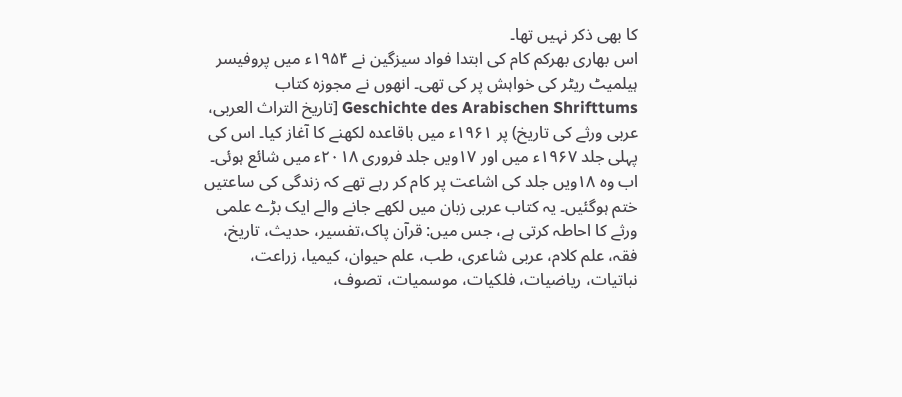کا بھی ذکر نہیں تھا۔
اس بھاری بھرکم کام کی ابتدا فواد سیزگین نے ۱۹۵۴ء میں پروفیسر ہیلمیٹ ریٹر کی خواہش پر کی تھی۔ انھوں نے مجوزہ کتاب Geschichte des Arabischen Shrifttums [تاریخ التراث العربی، عربی ورثے کی تاریخ) پر ۱۹۶۱ء میں باقاعدہ لکھنے کا آغاز کیا۔ اس کی پہلی جلد ۱۹۶۷ء میں اور ۱۷ویں جلد فروری ۲۰۱۸ء میں شائع ہوئی۔ اب وہ ۱۸ویں جلد کی اشاعت پر کام کر رہے تھے کہ زندگی کی ساعتیں ختم ہوگئیں۔ یہ کتاب عربی زبان میں لکھے جانے والے ایک بڑے علمی ورثے کا احاطہ کرتی ہے، جس میں: قرآن پاک،تفسیر، حدیث، تاریخ، فقہ، علم کلام، عربی شاعری، طب، علم حیوان، کیمیا، زراعت، نباتیات، ریاضیات، فلکیات، موسمیات، تصوف،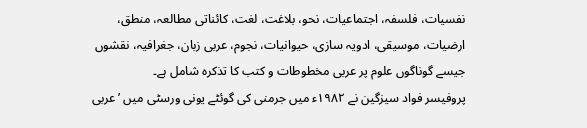نفسیات، فلسفہ، اجتماعیات، نحو، بلاغت، لغت، کائناتی مطالعہ، منطق، ارضیات، موسیقی، ادویہ سازی، حیوانیات، نجوم، عربی زبان، جغرافیہ، نقشوں جیسے گوناگوں علوم پر عربی مخطوطات و کتب کا تذکرہ شامل ہے۔
پروفیسر فواد سیزگین نے ۱۹۸۲ء میں جرمنی کی گوئٹے یونی ورسٹی میں ’عربی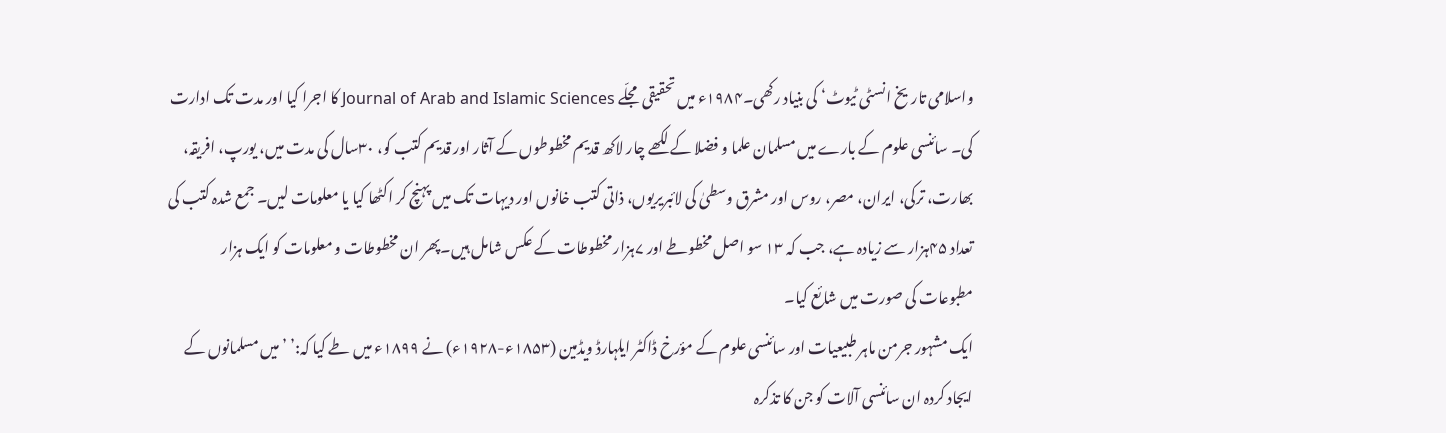واسلامی تاریخ انسٹی ٹیوٹ‘ کی بنیاد رکھی۔۱۹۸۴ء میں تحقیقی مجلّے Journal of Arab and Islamic Sciences کا اجرا کیا اور مدت تک ادارت کی۔ سائنسی علوم کے بارے میں مسلمان علما و فضلا کے لکھے چار لاکھ قدیم مخطوطوں کے آثار اور قدیم کتب کو، ۳۰سال کی مدت میں، یورپ، افریقہ، بھارت، ترکی، ایران، مصر، روس اور مشرق وسطیٰ کی لائبریریوں، ذاتی کتب خانوں اور دیہات تک میں پہنچ کر اکٹھا کیا یا معلومات لیں۔ جمع شدہ کتب کی تعداد ۴۵ہزار سے زیادہ ہے، جب کہ ۱۳ سو اصل مخطوطے اور ۷ہزار مخطوطات کے عکس شامل ہیں۔پھر ان مخطوطات و معلومات کو ایک ہزار مطبوعات کی صورت میں شائع کیا۔
ایک مشہور جرمن ماہر طبیعیات اور سائنسی علوم کے مؤرخ ڈاکٹر ایلہارڈ ویڈمین (۱۸۵۳ء-۱۹۲۸ء) نے ۱۸۹۹ء میں طے کیا کہ:’ ’میں مسلمانوں کے ایجاد کردہ ان سائنسی آلات کو جن کا تذکرہ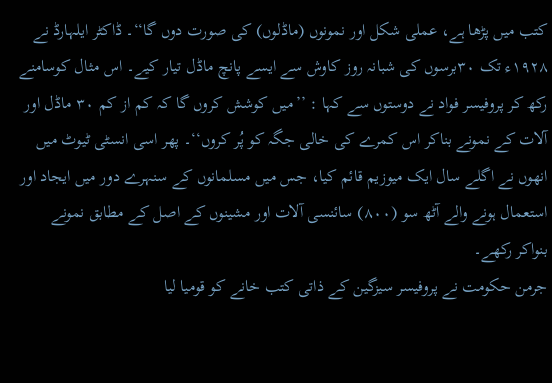کتب میں پڑھا ہے، عملی شکل اور نمونوں (ماڈلوں) کی صورت دوں گا‘‘۔ ڈاکٹر ایلہارڈ نے ۱۹۲۸ء تک ۳۰برسوں کی شبانہ روز کاوش سے ایسے پانچ ماڈل تیار کیے۔ اس مثال کوسامنے رکھ کر پروفیسر فواد نے دوستوں سے کہا : ’’میں کوشش کروں گا کہ کم از کم ۳۰ ماڈل اور آلات کے نمونے بناکر اس کمرے کی خالی جگہ کو پُر کروں‘‘۔ پھر اسی انسٹی ٹیوٹ میں انھوں نے اگلے سال ایک میوزیم قائم کیا، جس میں مسلمانوں کے سنہرے دور میں ایجاد اور استعمال ہونے والے آٹھ سو (۸۰۰) سائنسی آلات اور مشینوں کے اصل کے مطابق نمونے بنواکر رکھے۔
جرمن حکومت نے پروفیسر سیزگین کے ذاتی کتب خانے کو قومیا لیا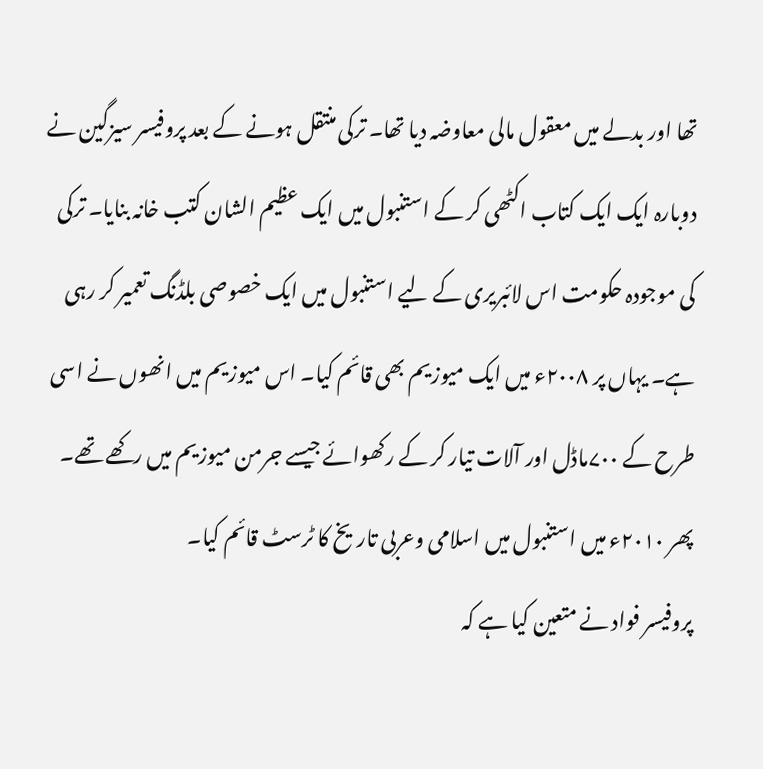تھا اور بدلے میں معقول مالی معاوضہ دیا تھا۔ ترکی منتقل ہونے کے بعد پروفیسر سیزگین نے دوبارہ ایک ایک کتاب اکٹھی کر کے استنبول میں ایک عظیم الشان کتب خانہ بنایا۔ ترکی کی موجودہ حکومت اس لائبریری کے لیے استنبول میں ایک خصوصی بلڈنگ تعمیر کر رہی ہے۔ یہاں پر ۲۰۰۸ء میں ایک میوزیم بھی قائم کیا۔ اس میوزیم میں انھوں نے اسی طرح کے ۷۰۰ماڈل اور آلات تیار کر کے رکھوائے جیسے جرمن میوزیم میں رکھے تھے۔ پھر ۲۰۱۰ء میں استنبول میں اسلامی وعربی تاریخ کا ٹرسٹ قائم کیا۔
پروفیسر فواد نے متعین کیا ہے کہ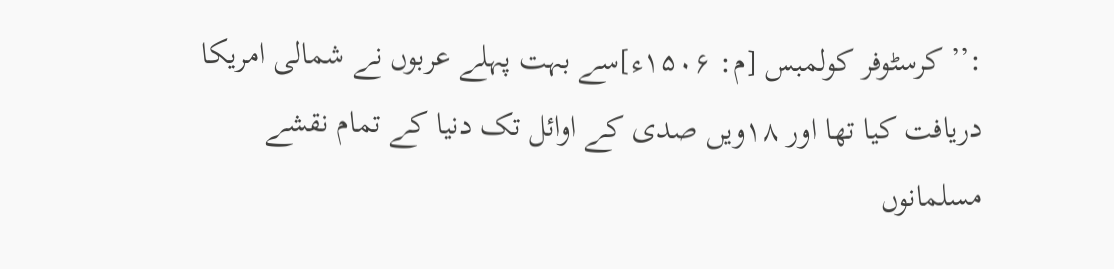:’’ کرسٹوفر کولمبس [م: ۱۵۰۶ء]سے بہت پہلے عربوں نے شمالی امریکا دریافت کیا تھا اور ۱۸ویں صدی کے اوائل تک دنیا کے تمام نقشے مسلمانوں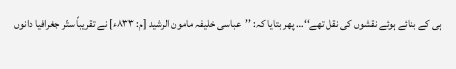ہی کے بنائے ہوئے نقشوں کی نقل تھے‘‘… پھر بتایا کہ: ’’عباسی خلیفہ مامون الرشید [م: ۸۳۳ء] نے تقریباً ستّر جغرافیا دانوں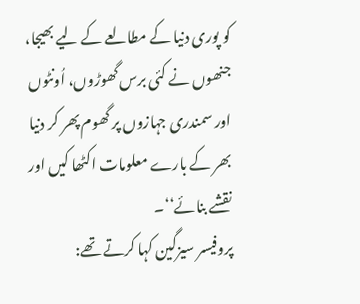کو پوری دنیا کے مطالعے کے لیے بھیجا، جنھوں نے کئی برس گھوڑوں، اُونٹوں اور سمندری جہازوں پر گھوم پھر کر دنیا بھر کے بارے معلومات اکٹھا کیں اور نقشے بنائے‘‘۔
پروفیسر سیزگین کہا کرتے تھے: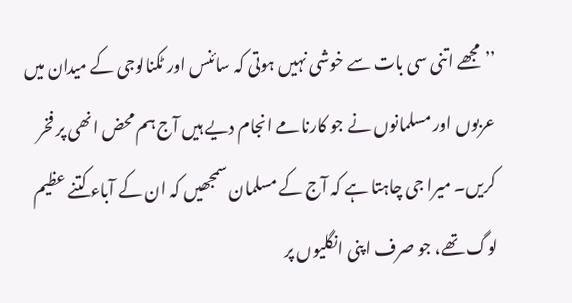’’ مجھے اتنی سی بات سے خوشی نہیں ہوتی کہ سائنس اور ٹکنالوجی کے میدان میں عربوں اور مسلمانوں نے جو کارنامے انجام دیے ہیں آج ہم محض انھی پر فخر کریں۔ میرا جی چاہتا ہے کہ آج کے مسلمان سمجھیں کہ ان کے آباء کتنے عظیم لوگ تھے، جو صرف اپنی انگلیوں پر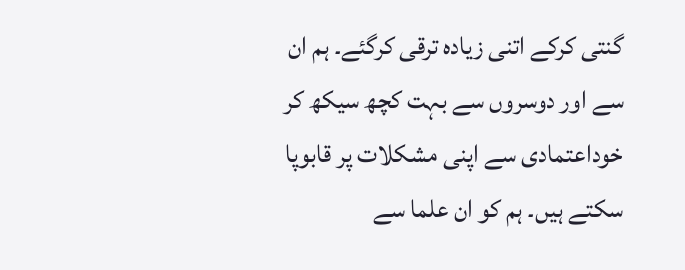گنتی کرکے اتنی زیادہ ترقی کرگئے۔ ہم ان سے اور دوسروں سے بہت کچھ سیکھ کر خوداعتمادی سے اپنی مشکلات پر قابوپا سکتے ہیں۔ ہم کو ان علما سے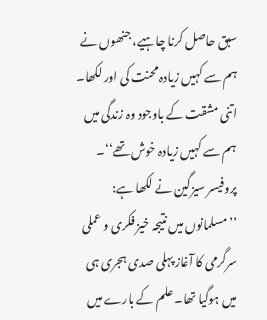سبق حاصل کرنا چاہیے، جنھوں نے ہم سے کہیں زیادہ محنت کی اور لکھا۔ اتنی مشقت کے باوجود وہ زندگی میں ہم سے کہیں زیادہ خوش تھے‘‘۔
پروفیسر سیزگین نے لکھا ہے: ’’مسلمانوں میں نتیجہ خیز فکری و عملی سرگرمی کا آغاز پہلی صدی ہجری ہی میں ہوگیا تھا۔ علم کے بارے میں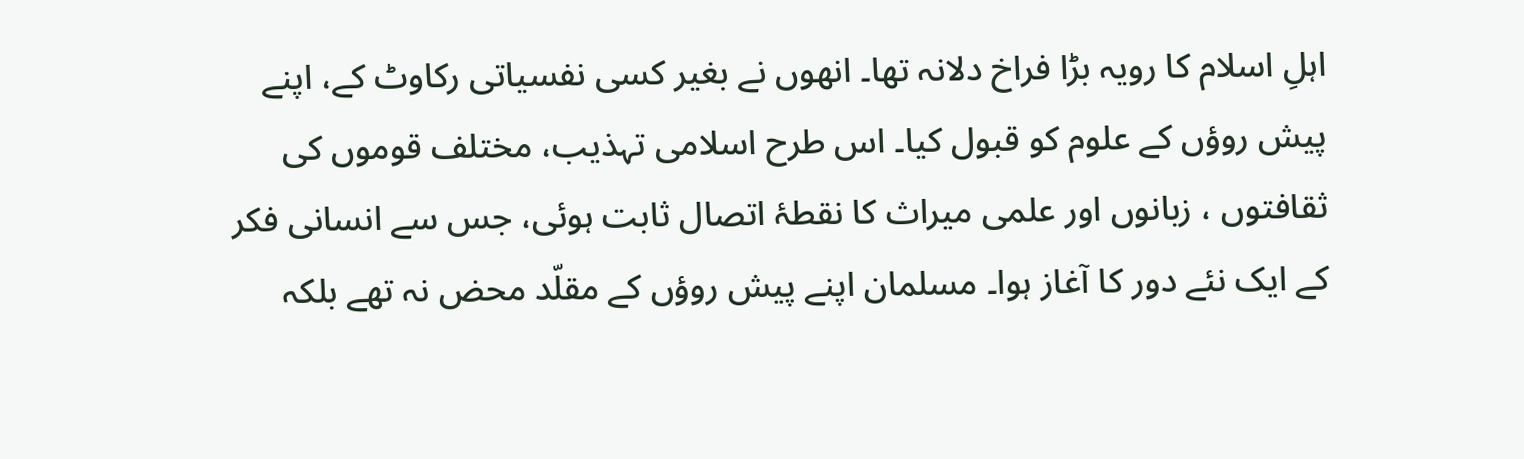اہلِ اسلام کا رویہ بڑا فراخ دلانہ تھا۔ انھوں نے بغیر کسی نفسیاتی رکاوٹ کے، اپنے پیش روؤں کے علوم کو قبول کیا۔ اس طرح اسلامی تہذیب، مختلف قوموں کی ثقافتوں ، زبانوں اور علمی میراث کا نقطۂ اتصال ثابت ہوئی، جس سے انسانی فکر کے ایک نئے دور کا آغاز ہوا۔ مسلمان اپنے پیش روؤں کے مقلّد محض نہ تھے بلکہ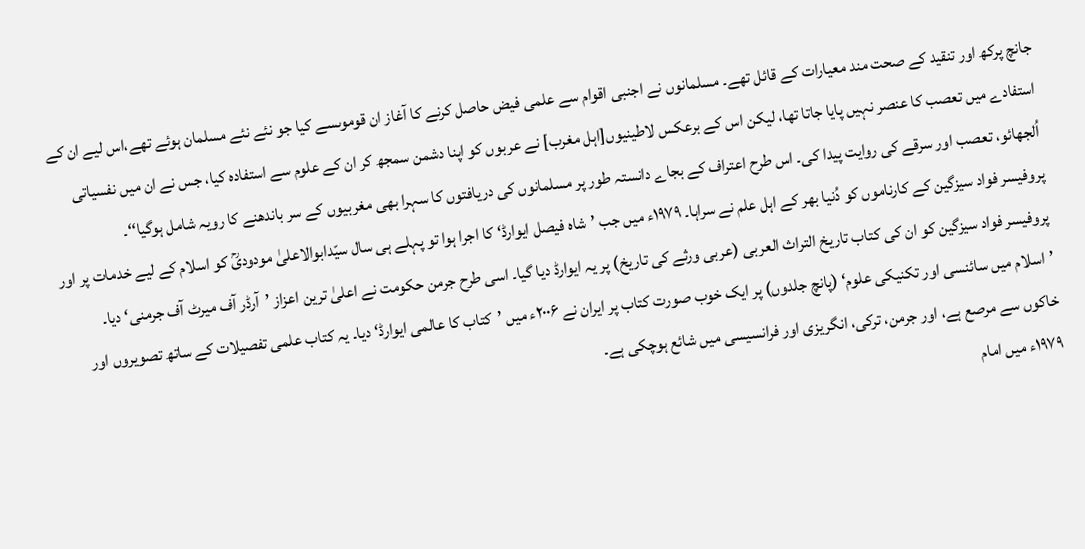جانچ پرکھ اور تنقید کے صحت مند معیارات کے قائل تھے۔ مسلمانوں نے اجنبی اقوام سے علمی فیض حاصل کرنے کا آغاز ان قوموںسے کیا جو نئے نئے مسلمان ہوئے تھے،اس لیے ان کے استفادے میں تعصب کا عنصر نہیں پایا جاتا تھا، لیکن اس کے برعکس لاطینیوں[اہل مغرب] نے عربوں کو اپنا دشمن سمجھ کر ان کے علوم سے استفادہ کیا، جس نے ان میں نفسیاتی اُلجھائو، تعصب اور سرقے کی روایت پیدا کی۔ اس طرح اعتراف کے بجاے دانستہ طور پر مسلمانوں کی دریافتوں کا سہرا بھی مغربیوں کے سر باندھنے کا رویہ شامل ہوگیا‘‘۔
پروفیسر فواد سیزگین کے کارناموں کو دُنیا بھر کے اہل علم نے سراہا۔ ۱۹۷۹ء میں جب ’شاہ فیصل ایوارڈ‘ کا اجرا ہوا تو پہلے ہی سال سیّدابوالاعلیٰ مودودیؒ کو اسلام کے لیے خدمات پر اور پروفیسر فواد سیزگین کو ان کی کتاب تاریخ التراث العربی (عربی ورثے کی تاریخ) پر یہ ایوارڈ دیا گیا۔ اسی طرح جرمن حکومت نے اعلیٰ ترین اعزاز ’آرڈر آف میرٹ آف جرمنی‘ دیا۔ ’اسلام میں سائنسی اور تکنیکی علوم‘ (پانچ جلدوں) پر ایک خوب صورت کتاب پر ایران نے ۲۰۰۶ء میں ’کتاب کا عالمی ایوارڈ‘ دیا۔ یہ کتاب علمی تفصیلات کے ساتھ تصویروں اور خاکوں سے مرصع ہے، اور جرمن، ترکی، انگریزی اور فرانسیسی میں شائع ہوچکی ہے۔
۱۹۷۹ء میں امام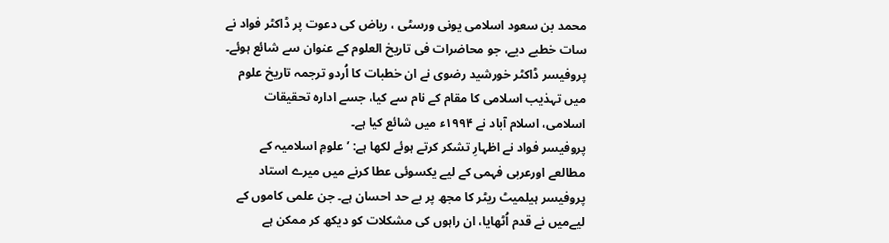محمد بن سعود اسلامی یونی ورسٹی ، ریاض کی دعوت پر ڈاکٹر فواد نے سات خطبے دیے، جو محاضرات فی تاریخ العلوم کے عنوان سے شائع ہوئے۔ پروفیسر ڈاکٹر خورشید رضوی نے ان خطبات کا اُردو ترجمہ تاریخ علوم میں تہذیب اسلامی کا مقام کے نام سے کیا، جسے ادارہ تحقیقات اسلامی، اسلام آباد نے ۱۹۹۴ء میں شائع کیا ہے۔
پروفیسر فواد نے اظہارِ تشکر کرتے ہوئے لکھا ہے: ’علومِ اسلامیہ کے مطالعے اورعربی فہمی کے لیے یکسوئی عطا کرنے میں میرے استاد پروفیسر ہیلمیٹ ریٹر کا مجھ پر بے حد احسان ہے۔ جن علمی کاموں کے لیےمیں نے قدم اُٹھایا، ان راہوں کی مشکلات کو دیکھ کر ممکن ہے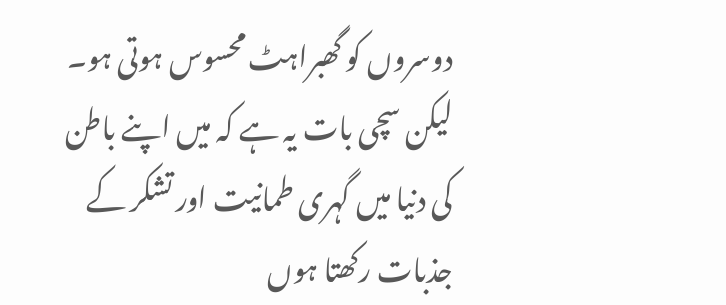دوسروں کو گھبراہٹ محسوس ہوتی ہو۔ لیکن سچی بات یہ ہے کہ میں اپنے باطن کی دنیا میں گہری طمانیت اور تشکر کے جذبات رکھتا ہوں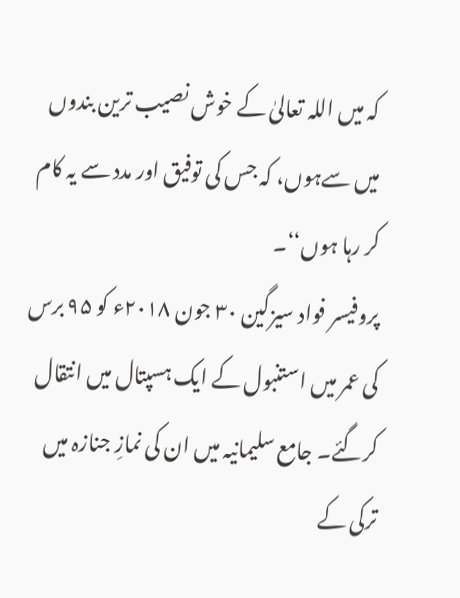کہ میں اللہ تعالیٰ کے خوش نصیب ترین بندوں میں سےہوں، کہ جس کی توفیق اور مدد سے یہ کام کر رہا ہوں‘‘۔
پروفیسر فواد سیزگین ۳۰ جون ۲۰۱۸ء کو ۹۵ برس کی عمر میں استنبول کے ایک ہسپتال میں انتقال کرگئے۔ جامع سلیمانیہ میں ان کی نمازِ جنازہ میں ترکی کے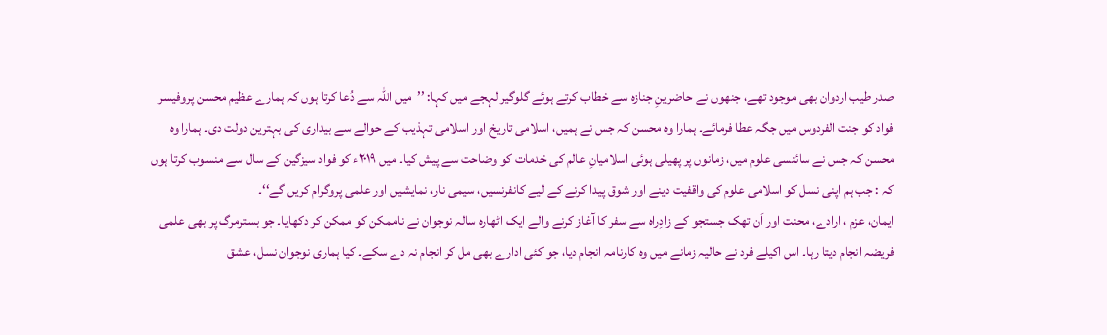صدر طیب اردوان بھی موجود تھے، جنھوں نے حاضرینِ جنازہ سے خطاب کرتے ہوئے گلوگیر لہجے میں کہا: ’’میں اللہ سے دُعا کرتا ہوں کہ ہمارے عظیم محسن پروفیسر فواد کو جنت الفردوس میں جگہ عطا فرمائے۔ ہمارا وہ محسن کہ جس نے ہمیں، اسلامی تاریخ اور اسلامی تہذیب کے حوالے سے بیداری کی بہترین دولت دی۔ ہمارا وہ محسن کہ جس نے سائنسی علوم میں، زمانوں پر پھیلی ہوئی اسلامیانِ عالم کی خدمات کو وضاحت سے پیش کیا۔ میں ۲۰۱۹ء کو فواد سیزگین کے سال سے منسوب کرتا ہوں کہ : جب ہم اپنی نسل کو اسلامی علوم کی واقفیت دینے اور شوق پیدا کرنے کے لیے کانفرنسیں، سیمی نار، نمایشیں اور علمی پروگرام کریں گے‘‘۔
ایمان، عزم ، ارادے، محنت اور اَن تھک جستجو کے زادِراہ سے سفر کا آغاز کرنے والے ایک اٹھارہ سالہ نوجوان نے ناممکن کو ممکن کر دکھایا۔ جو بسترمرگ پر بھی علمی فریضہ انجام دیتا رہا۔ اس اکیلے فرد نے حالیہ زمانے میں وہ کارنامہ انجام دیا، جو کئی ادارے بھی مل کر انجام نہ دے سکے۔ کیا ہماری نوجوان نسل، عشق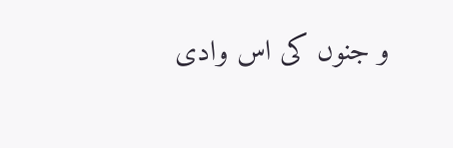و جنوں کی اس وادی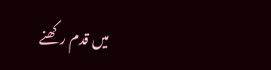میں قدم رکھنے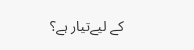کے لیےتیار ہے؟